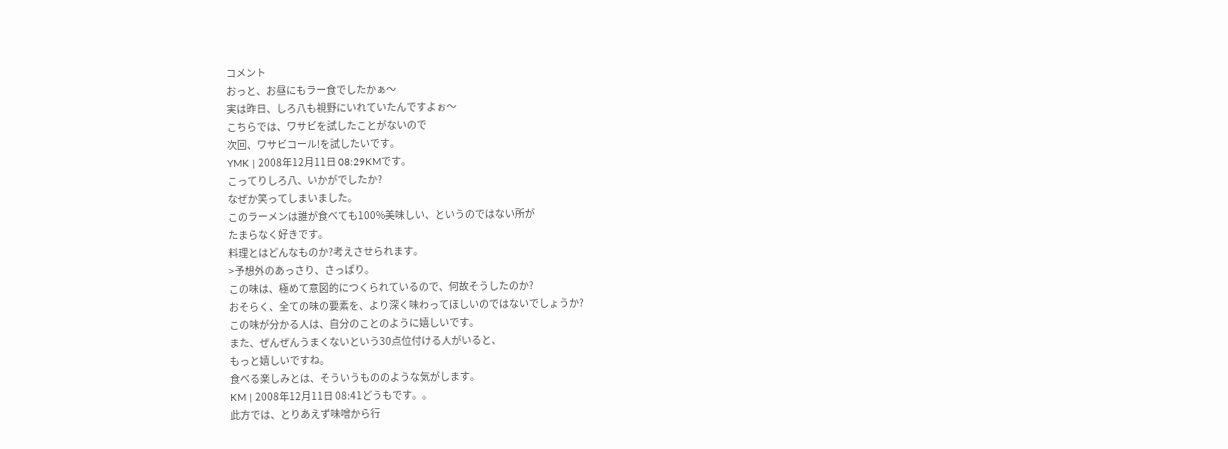コメント
おっと、お昼にもラー食でしたかぁ〜
実は昨日、しろ八も視野にいれていたんですよぉ〜
こちらでは、ワサビを試したことがないので
次回、ワサビコール!を試したいです。
YMK | 2008年12月11日 08:29KMです。
こってりしろ八、いかがでしたか?
なぜか笑ってしまいました。
このラーメンは誰が食べても100%美味しい、というのではない所が
たまらなく好きです。
料理とはどんなものか?考えさせられます。
>予想外のあっさり、さっぱり。
この味は、極めて意図的につくられているので、何故そうしたのか?
おそらく、全ての味の要素を、より深く味わってほしいのではないでしょうか?
この味が分かる人は、自分のことのように嬉しいです。
また、ぜんぜんうまくないという30点位付ける人がいると、
もっと嬉しいですね。
食べる楽しみとは、そういうもののような気がします。
KM | 2008年12月11日 08:41どうもです。。
此方では、とりあえず味噌から行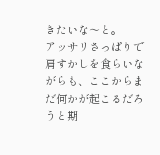きたいな〜と。
アッサリさっぱりで肩すかしを食らいながらも、ここからまだ何かが起こるだろうと期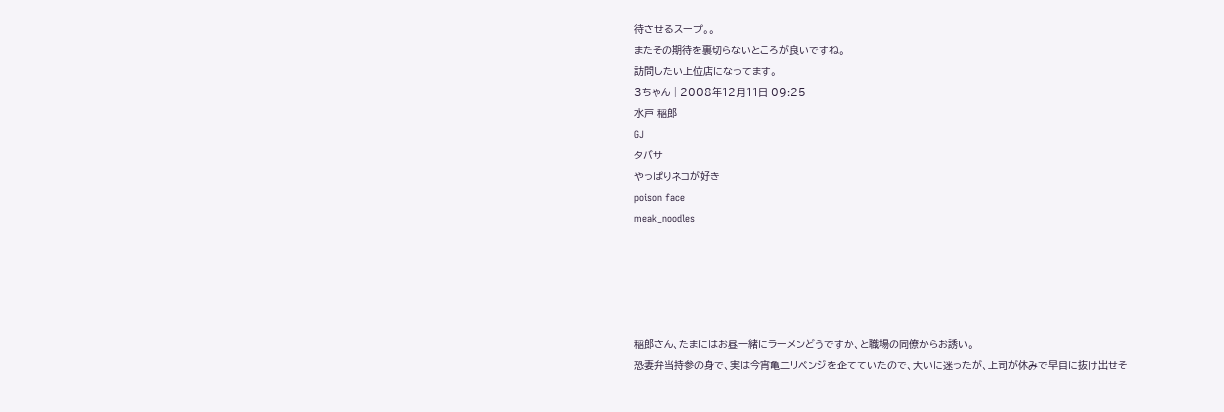待させるスープ。。
またその期待を裏切らないところが良いですね。
訪問したい上位店になってます。
3ちゃん | 2008年12月11日 09:25
水戸 稲郎
GJ
タバサ
やっぱりネコが好き
poison face
meak_noodles





稲郎さん、たまにはお昼一緒にラーメンどうですか、と職場の同僚からお誘い。
恐妻弁当持参の身で、実は今宵亀二リベンジを企てていたので、大いに迷ったが、上司が休みで早目に抜け出せそ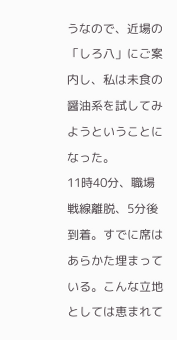うなので、近場の「しろ八」にご案内し、私は未食の醤油系を試してみようということになった。
11時40分、職場戦線離脱、5分後到着。すでに席はあらかた埋まっている。こんな立地としては恵まれて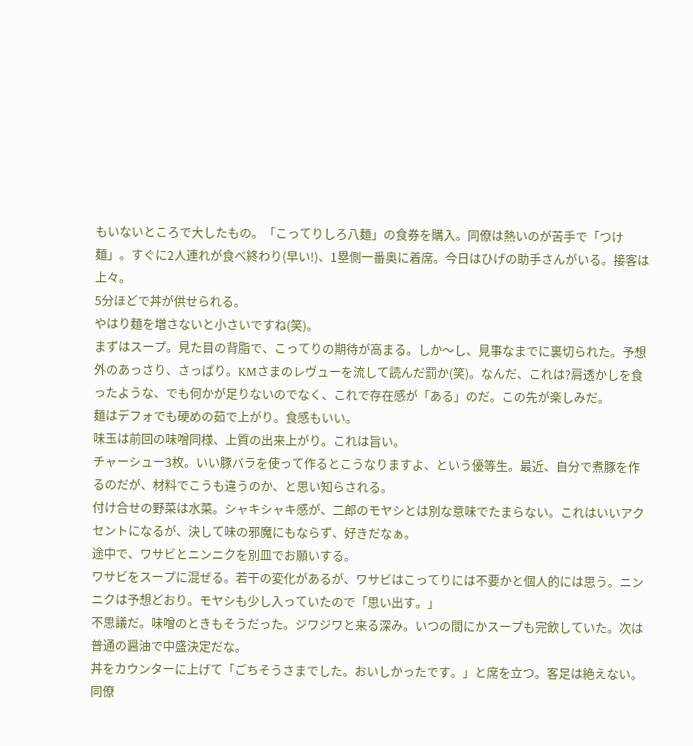もいないところで大したもの。「こってりしろ八麺」の食券を購入。同僚は熱いのが苦手で「つけ麺」。すぐに2人連れが食べ終わり(早い!)、1塁側一番奥に着席。今日はひげの助手さんがいる。接客は上々。
5分ほどで丼が供せられる。
やはり麺を増さないと小さいですね(笑)。
まずはスープ。見た目の背脂で、こってりの期待が高まる。しか〜し、見事なまでに裏切られた。予想外のあっさり、さっぱり。KMさまのレヴューを流して読んだ罰か(笑)。なんだ、これは?肩透かしを食ったような、でも何かが足りないのでなく、これで存在感が「ある」のだ。この先が楽しみだ。
麺はデフォでも硬めの茹で上がり。食感もいい。
味玉は前回の味噌同様、上質の出来上がり。これは旨い。
チャーシュー3枚。いい豚バラを使って作るとこうなりますよ、という優等生。最近、自分で煮豚を作るのだが、材料でこうも違うのか、と思い知らされる。
付け合せの野菜は水菜。シャキシャキ感が、二郎のモヤシとは別な意味でたまらない。これはいいアクセントになるが、決して味の邪魔にもならず、好きだなぁ。
途中で、ワサビとニンニクを別皿でお願いする。
ワサビをスープに混ぜる。若干の変化があるが、ワサビはこってりには不要かと個人的には思う。ニンニクは予想どおり。モヤシも少し入っていたので「思い出す。」
不思議だ。味噌のときもそうだった。ジワジワと来る深み。いつの間にかスープも完飲していた。次は普通の醤油で中盛決定だな。
丼をカウンターに上げて「ごちそうさまでした。おいしかったです。」と席を立つ。客足は絶えない。
同僚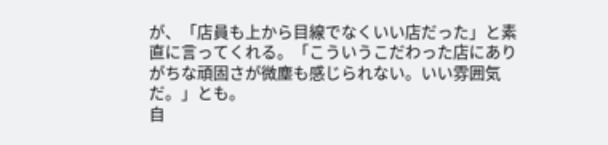が、「店員も上から目線でなくいい店だった」と素直に言ってくれる。「こういうこだわった店にありがちな頑固さが微塵も感じられない。いい雰囲気だ。」とも。
自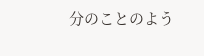分のことのよう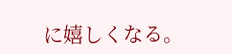に嬉しくなる。